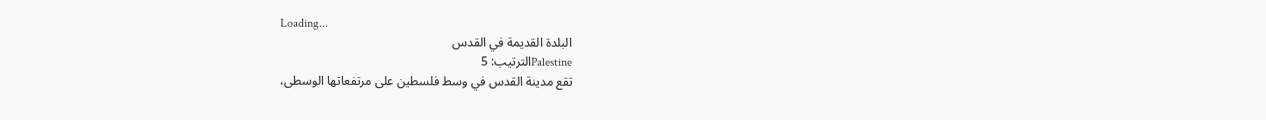Loading...
البلدة القديمة في القدس
Palestineالترتيب: 5
تقع مدينة القدس في وسط فلسطين على مرتفعاتها الوسطى،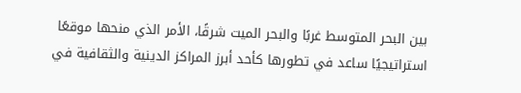بين البحر المتوسط غربًا والبحر الميت شرقًا، الأمر الذي منحها موقعًا استراتيجيًا ساعد في تطورها كأحد أبرز المراكز الدينية والثقافية في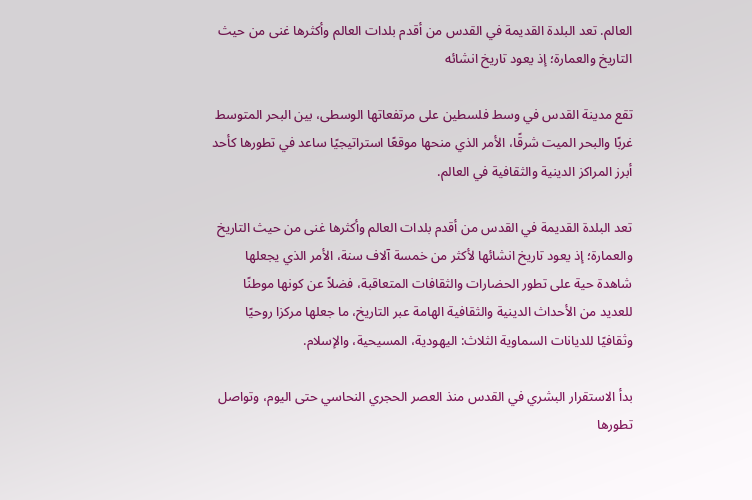العالم. تعد البلدة القديمة في القدس من أقدم بلدات العالم وأكثرها غنى من حيث التاريخ والعمارة؛ إذ يعود تاريخ انشائه

تقع مدينة القدس في وسط فلسطين على مرتفعاتها الوسطى، بين البحر المتوسط غربًا والبحر الميت شرقًا، الأمر الذي منحها موقعًا استراتيجيًا ساعد في تطورها كأحد أبرز المراكز الدينية والثقافية في العالم.

تعد البلدة القديمة في القدس من أقدم بلدات العالم وأكثرها غنى من حيث التاريخ والعمارة؛ إذ يعود تاريخ انشائها لأكثر من خمسة آلاف سنة، الأمر الذي يجعلها شاهدة حية على تطور الحضارات والثقافات المتعاقبة، فضلاً عن كونها موطنًا للعديد من الأحداث الدينية والثقافية الهامة عبر التاريخ، ما جعلها مركزا روحيًا وثقافيًا للديانات السماوية الثلاث: اليهودية، المسيحية، والإسلام.

بدأ الاستقرار البشري في القدس منذ العصر الحجري النحاسي حتى اليوم، وتواصل تطورها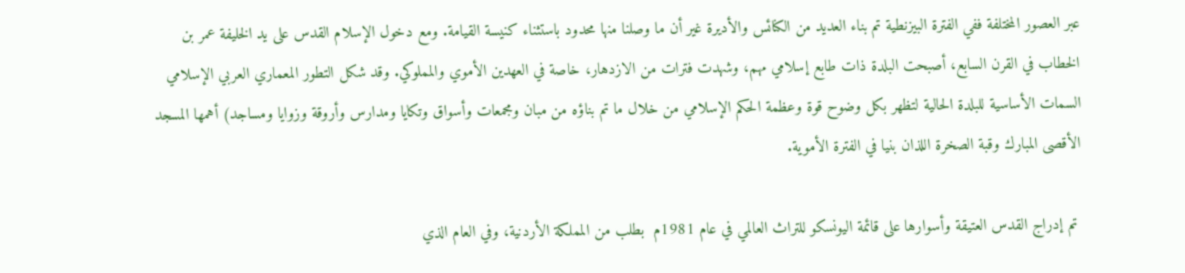عبر العصور المختلفة ففي الفترة البيزنطية تم بناء العديد من الكنائس والأديرة غير أن ما وصلنا منها محدود باستثناء كنيسة القيامة. ومع دخول الإسلام القدس على يد الخليفة عمر بن الخطاب في القرن السابع، أصبحت البلدة ذات طابع إسلامي مهم، وشهدت فترات من الازدهار، خاصة في العهدين الأموي والمملوكي. وقد شكل التطور المعماري العربي الإسلامي السمات الأساسية للبلدة الحالية لتظهر بكل وضوح قوة وعظمة الحكم الإسلامي من خلال ما تم بناؤه من مبان ومجمعات وأسواق وتكايا ومدارس وأروقة وزوايا ومساجد) أهمها المسجد الأقصى المبارك وقبة الصخرة اللذان بنيا في الفترة الأموية.

 تم إدراج القدس العتيقة وأسوارها على قائمة اليونسكو للتراث العالمي في عام 1981م  بطلب من المملكة الأردنية، وفي العام الذي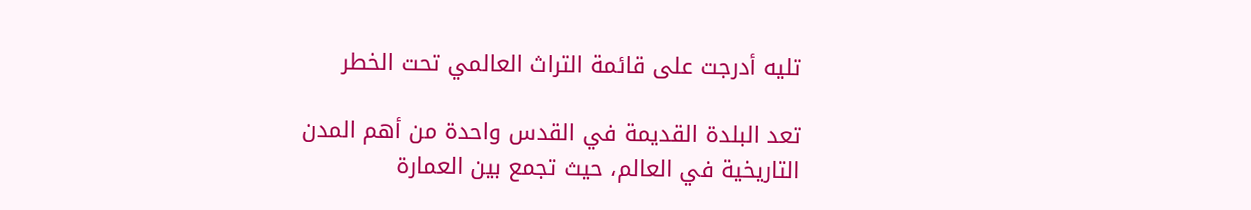تليه أدرجت على قائمة التراث العالمي تحت الخطر

تعد البلدة القديمة في القدس واحدة من أهم المدن التاريخية في العالم، حيث تجمع بين العمارة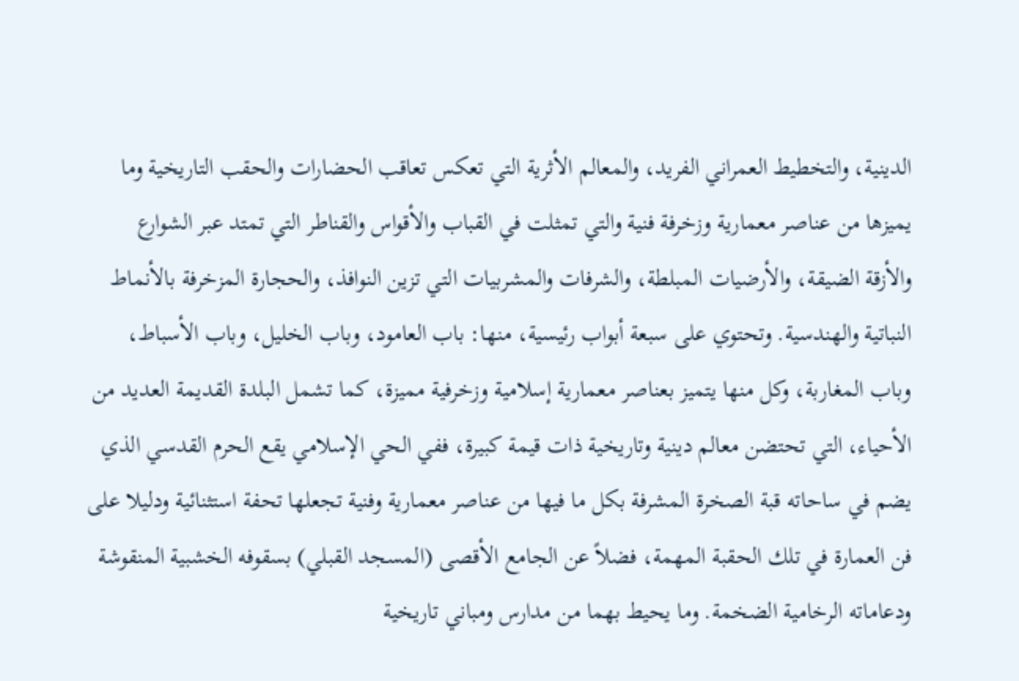الدينية، والتخطيط العمراني الفريد، والمعالم الأثرية التي تعكس تعاقب الحضارات والحقب التاريخية وما يميزها من عناصر معمارية وزخرفة فنية والتي تمثلت في القباب والأقواس والقناطر التي تمتد عبر الشوارع والأزقة الضيقة، والأرضيات المبلطة، والشرفات والمشربيات التي تزين النوافذ، والحجارة المزخرفة بالأنماط النباتية والهندسية. وتحتوي على سبعة أبواب رئيسية، منها: باب العامود، وباب الخليل، وباب الأسباط، وباب المغاربة، وكل منها يتميز بعناصر معمارية إسلامية وزخرفية مميزة، كما تشمل البلدة القديمة العديد من الأحياء، التي تحتضن معالم دينية وتاريخية ذات قيمة كبيرة، ففي الحي الإسلامي يقع الحرم القدسي الذي يضم في ساحاته قبة الصخرة المشرفة بكل ما فيها من عناصر معمارية وفنية تجعلها تحفة استثنائية ودليلا على فن العمارة في تلك الحقبة المهمة، فضلاً عن الجامع الأقصى (المسجد القبلي) بسقوفه الخشبية المنقوشة ودعاماته الرخامية الضخمة. وما يحيط بهما من مدارس ومباني تاريخية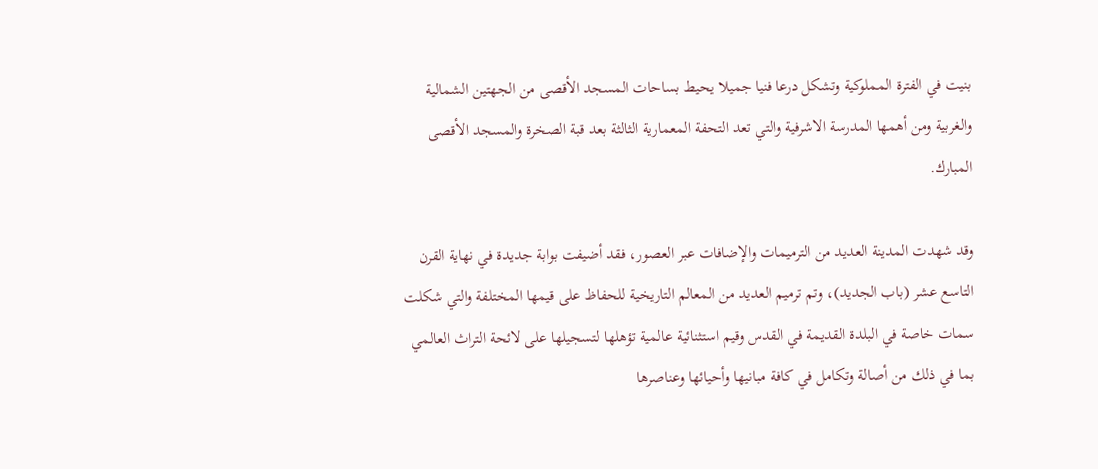بنيت في الفترة المملوكية وتشكل درعا فنيا جميلا يحيط بساحات المسجد الأقصى من الجهتين الشمالية والغربية ومن أهمها المدرسة الاشرفية والتي تعد التحفة المعمارية الثالثة بعد قبة الصخرة والمسجد الأقصى المبارك.

وقد شهدت المدينة العديد من الترميمات والإضافات عبر العصور، فقد أضيفت بوابة جديدة في نهاية القرن التاسع عشر (باب الجديد)، وتم ترميم العديد من المعالم التاريخية للحفاظ على قيمها المختلفة والتي شكلت سمات خاصة في البلدة القديمة في القدس وقيم استثنائية عالمية تؤهلها لتسجيلها على لائحة التراث العالمي بما في ذلك من أصالة وتكامل في كافة مبانيها وأحيائها وعناصرها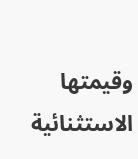وقيمتها الاستثنائية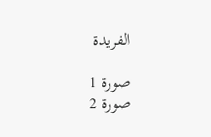الفريدة

صورة 1
صورة 2